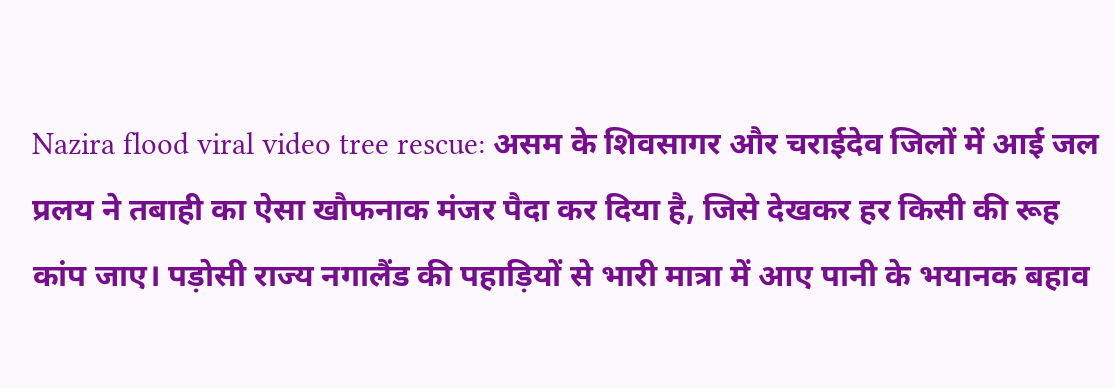Nazira flood viral video tree rescue: असम के शिवसागर और चराईदेव जिलों में आई जल प्रलय ने तबाही का ऐसा खौफनाक मंजर पैदा कर दिया है, जिसे देखकर हर किसी की रूह कांप जाए। पड़ोसी राज्य नगालैंड की पहाड़ियों से भारी मात्रा में आए पानी के भयानक बहाव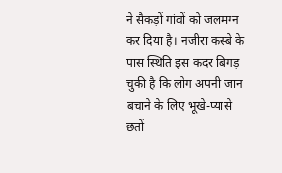ने सैकड़ों गांवों को जलमग्न कर दिया है। नजीरा कस्बे के पास स्थिति इस कदर बिगड़ चुकी है कि लोग अपनी जान बचाने के लिए भूखे-प्यासे छतों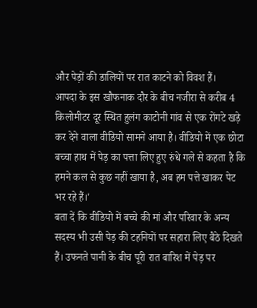और पेड़ों की डालियों पर रात काटने को विवश हैं।
आपदा के इस खौफनाक दौर के बीच नजीरा से करीब 4 किलोमीटर दूर स्थित हुलंग काटोनी गांव से एक रोंगटे खड़े कर देने वाला वीडियो सामने आया है। वीडियो में एक छोटा बच्चा हाथ में पेड़ का पत्ता लिए हुए रुंधे गले से कहता है कि हमने कल से कुछ नहीं खाया है, अब हम पत्ते खाकर पेट भर रहे हैं।'
बता दें कि वीडियो में बच्चे की मां और परिवार के अन्य सदस्य भी उसी पेड़ की टहनियों पर सहारा लिए बैठे दिखते हैं। उफनते पानी के बीच पूरी रात बारिश में पेड़ पर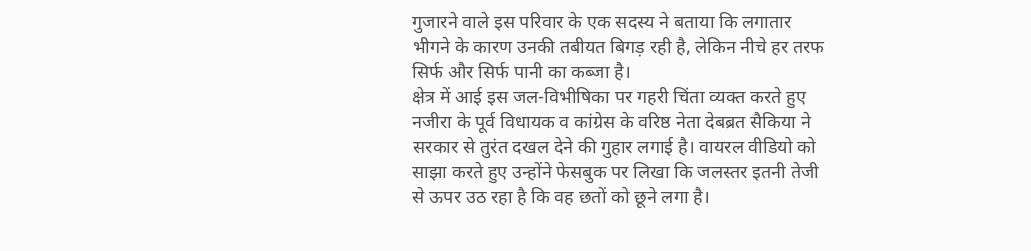गुजारने वाले इस परिवार के एक सदस्य ने बताया कि लगातार भीगने के कारण उनकी तबीयत बिगड़ रही है, लेकिन नीचे हर तरफ सिर्फ और सिर्फ पानी का कब्जा है।
क्षेत्र में आई इस जल-विभीषिका पर गहरी चिंता व्यक्त करते हुए नजीरा के पूर्व विधायक व कांग्रेस के वरिष्ठ नेता देबब्रत सैकिया ने सरकार से तुरंत दखल देने की गुहार लगाई है। वायरल वीडियो को साझा करते हुए उन्होंने फेसबुक पर लिखा कि जलस्तर इतनी तेजी से ऊपर उठ रहा है कि वह छतों को छूने लगा है।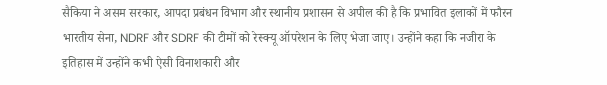सैकिया ने असम सरकार, आपदा प्रबंधन विभाग और स्थानीय प्रशासन से अपील की है कि प्रभावित इलाकों में फौरन भारतीय सेना, NDRF और SDRF की टीमों को रेस्क्यू ऑपरेशन के लिए भेजा जाए। उन्होंने कहा कि नजीरा के इतिहास में उन्होंने कभी ऐसी विनाशकारी और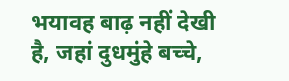भयावह बाढ़ नहीं देखी है, जहां दुधमुंहे बच्चे,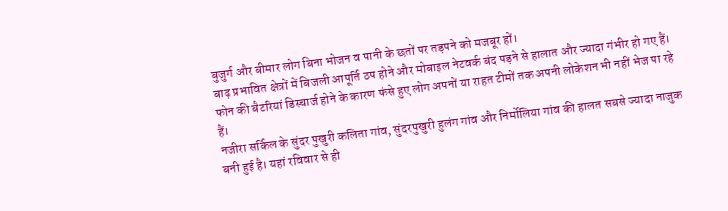बुजुर्ग और बीमार लोग बिना भोजन व पानी के छतों पर तड़पने को मजबूर हों।
बाढ़ प्रभावित क्षेत्रों में बिजली आपूर्ति ठप होने और मोबाइल नेटवर्क बंद पड़ने से हालात और ज्यादा गंभीर हो गए हैं। फोन की बैटरियां डिस्चार्ज होने के कारण फंसे हुए लोग अपनों या राहत टीमों तक अपनी लोकेशन भी नहीं भेज पा रहे हैं।
नजीरा सर्किल के सुंदर पुखुरी कलिता गांव, सुंदरपुखुरी हुलंग गांव और निर्मोलिया गांव की हालत सबसे ज्यादा नाजुक बनी हुई है। यहां रविवार से ही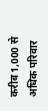करीब 1,000 से अधिक परिवार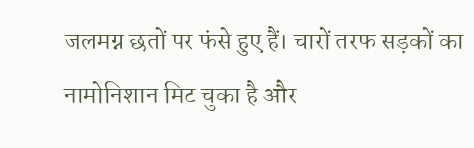जलमग्न छतों पर फंसे हुए हैं। चारों तरफ सड़कों का नामोनिशान मिट चुका है और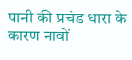पानी की प्रचंड धारा के कारण नावों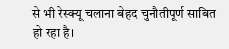से भी रेस्क्यू चलाना बेहद चुनौतीपूर्ण साबित हो रहा है।